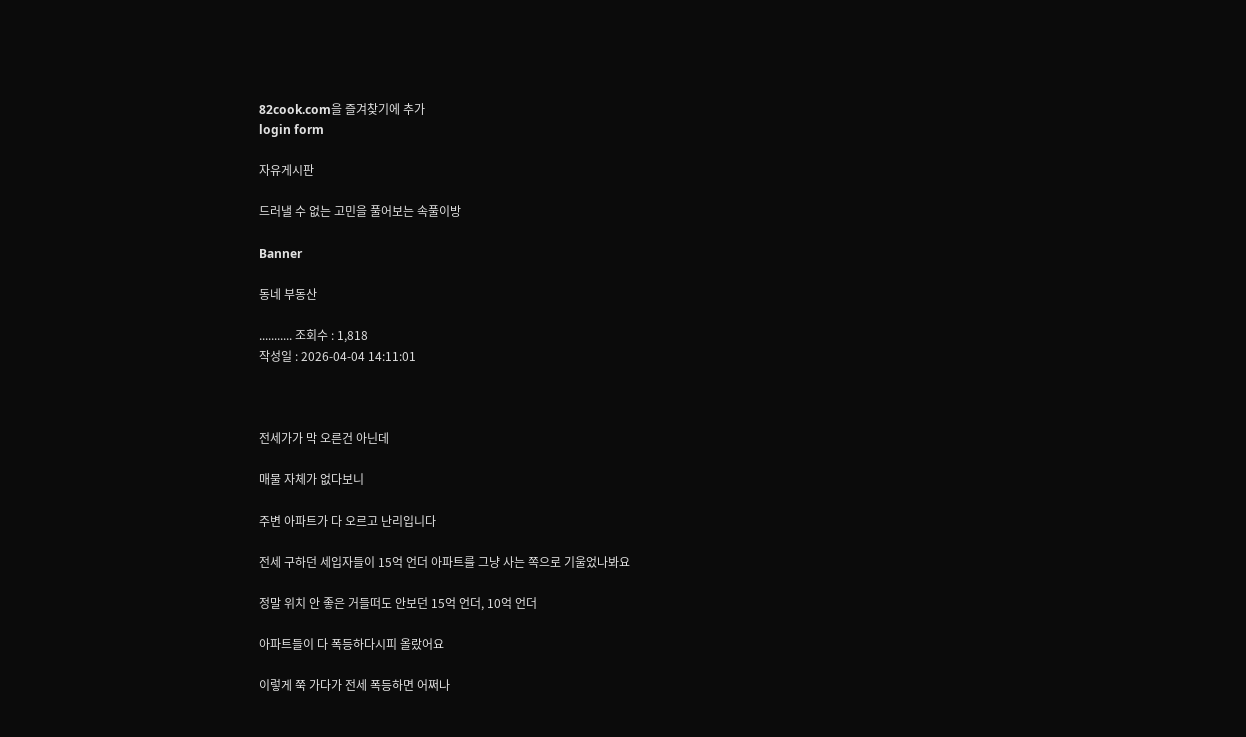82cook.com을 즐겨찾기에 추가
login form

자유게시판

드러낼 수 없는 고민을 풀어보는 속풀이방

Banner

동네 부동산

........... 조회수 : 1,818
작성일 : 2026-04-04 14:11:01



전세가가 막 오른건 아닌데

매물 자체가 없다보니

주변 아파트가 다 오르고 난리입니다

전세 구하던 세입자들이 15억 언더 아파트를 그냥 사는 쪽으로 기울었나봐요

정말 위치 안 좋은 거들떠도 안보던 15억 언더, 10억 언더

아파트들이 다 폭등하다시피 올랐어요

이렇게 쭉 가다가 전세 폭등하면 어쩌나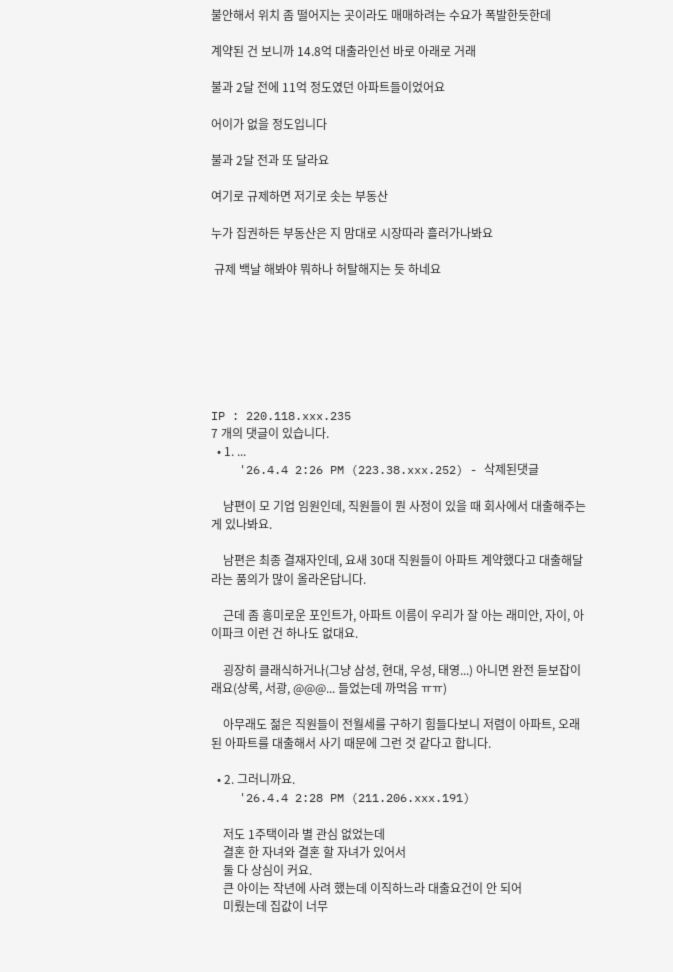불안해서 위치 좀 떨어지는 곳이라도 매매하려는 수요가 폭발한듯한데

계약된 건 보니까 14.8억 대출라인선 바로 아래로 거래

불과 2달 전에 11억 정도였던 아파트들이었어요

어이가 없을 정도입니다

불과 2달 전과 또 달라요

여기로 규제하면 저기로 솟는 부동산

누가 집권하든 부동산은 지 맘대로 시장따라 흘러가나봐요

 규제 백날 해봐야 뭐하나 허탈해지는 듯 하네요







IP : 220.118.xxx.235
7 개의 댓글이 있습니다.
  • 1. ...
    '26.4.4 2:26 PM (223.38.xxx.252) - 삭제된댓글

    냠편이 모 기업 임원인데, 직원들이 뭔 사정이 있을 때 회사에서 대출해주는 게 있나봐요.

    남편은 최종 결재자인데, 요새 30대 직원들이 아파트 계약했다고 대출해달라는 품의가 많이 올라온답니다.

    근데 좀 흥미로운 포인트가, 아파트 이름이 우리가 잘 아는 래미안, 자이, 아이파크 이런 건 하나도 없대요.

    굉장히 클래식하거나(그냥 삼성, 현대, 우성, 태영...) 아니면 완전 듣보잡이래요(상록, 서광, @@@... 들었는데 까먹음 ㅠㅠ)

    아무래도 젊은 직원들이 전월세를 구하기 힘들다보니 저렴이 아파트, 오래된 아파트를 대출해서 사기 때문에 그런 것 같다고 합니다.

  • 2. 그러니까요.
    '26.4.4 2:28 PM (211.206.xxx.191)

    저도 1주택이라 별 관심 없었는데
    결혼 한 자녀와 결혼 할 자녀가 있어서
    둘 다 상심이 커요.
    큰 아이는 작년에 사려 했는데 이직하느라 대출요건이 안 되어
    미뤘는데 집값이 너무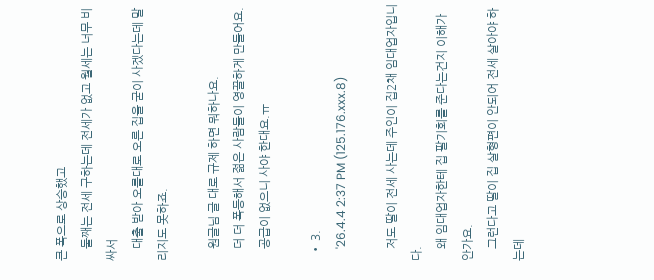큰 폭으로 상승했고
    둘째는 전세 구하는데 전세가 없고 월세는 너무 비싸서
    대출 받아 오를대로 오른 집을 굳이 사겠다는데 말리지도 못하죠.

    원글님 글 대로 규제 하면 뭐하나요.
    더 더 폭등해서 젊은 사람들이 영끌하게 만들어요.
    공급이 없으니 사야 한대요.ㅠ

  • 3.
    '26.4.4 2:37 PM (125.176.xxx.8)

    저도 딸이 전세 사는데 주인이 집2채 임대업자입니다.
    왜 임대업자한테 집 팔기회를 준다는건지 이해가 안가요.
    그런다고 딸이 집 살형편이 안되어 전세 살아야 하는데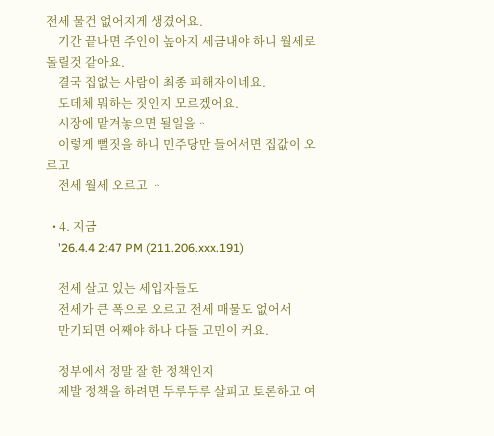전세 물건 없어지게 생겼어요.
    기간 끝나면 주인이 높아지 세금내야 하니 월세로 돌릴것 같아요.
    결국 집없는 사람이 최종 피해자이네요.
    도데체 뭐하는 짓인지 모르겠어요.
    시장에 맡겨놓으면 될일을ᆢ
    이렇게 뻘짓을 하니 민주당만 들어서면 집값이 오르고
    전세 월세 오르고 ᆢ

  • 4. 지금
    '26.4.4 2:47 PM (211.206.xxx.191)

    전세 살고 있는 세입자들도
    전세가 큰 폭으로 오르고 전세 매물도 없어서
    만기되면 어째야 하나 다들 고민이 커요.

    정부에서 정말 잘 한 정책인지
    제발 정책을 하려면 두루두루 살피고 토론하고 여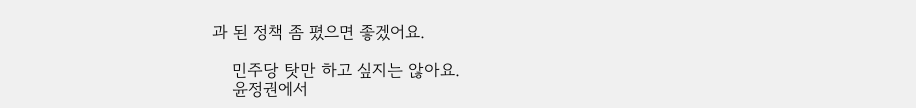과 된 정책 좀 폈으면 좋겠어요.

    민주당 탓만 하고 싶지는 않아요.
    윤정권에서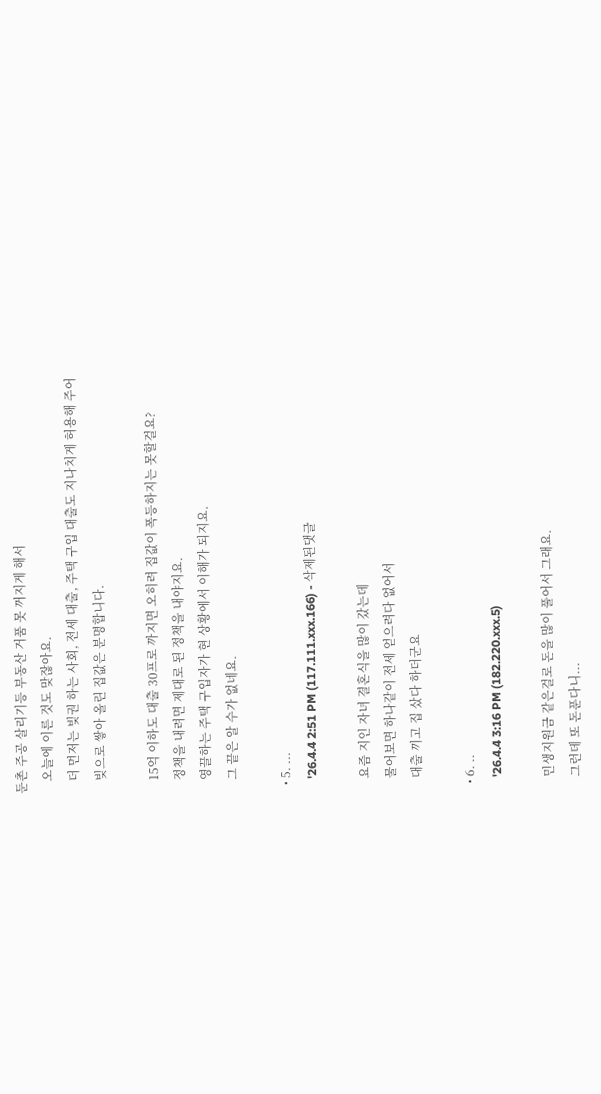둔촌 주공 살리기등 부동산 거품 못 꺼지게 해서
    오늘에 이른 것도 맞잖아요.
    더 먼저는 빚권 하는 사회, 전세 대출, 주택 구입 대출도 지나치게 허용해 주어
    빚으로 쌓아 올린 집값은 분명합니다.

    15억 이하도 대출 30프로 까지면 오히려 집값이 폭등하지는 못할걸요?
    정책을 내려면 제대로 된 정책을 내야지요.
    영끌하는 주택 구입자가 현 상황에서 이해가 되지요.
    그 끝은 알 수가 없네요.

  • 5. ...
    '26.4.4 2:51 PM (117.111.xxx.166) - 삭제된댓글

    요즘 지인 자녀 결혼식을 많이 갔는데
    물어보면 하나같이 전세 얻으려다 없어서
    대출 끼고 집 샀다 하더군요

  • 6. ..
    '26.4.4 3:16 PM (182.220.xxx.5)

    민생지원금 같은걸로 돈을 많이 풀어서 그래요.
    그런데 또 돈푼다니...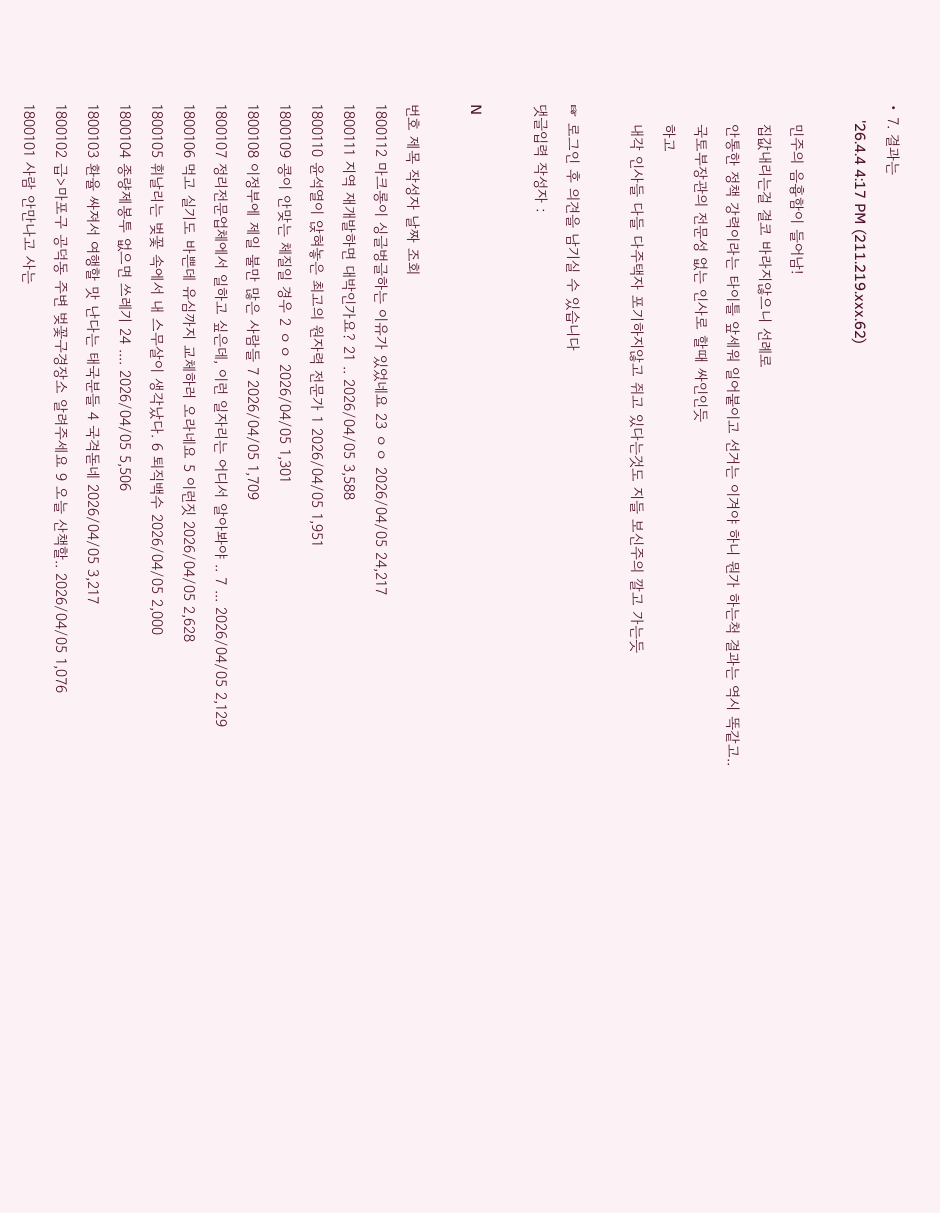• 7. 결과는
    '26.4.4 4:17 PM (211.219.xxx.62)

    민주의 음흉함이 들어남!
    집값내리는걸 결코 바라지않으니 선례로
    안통한 정책 강력이라는 타이틀 앞세워 일어붙이고 선거는 이겨야 하니 뭔가 하는척 결과는 역시 똑같고..
    국토부장관의 전문성 없는 인사로 할때 싸인인듯
    하고
    내각 인사들 다들 다주택자 포기하지않고 쥐고 있다는것도 지들 보신주의 깔고 가는듯

☞ 로그인 후 의견을 남기실 수 있습니다
댓글입력 작성자 :

N

번호 제목 작성자 날짜 조회
1800112 마크롱이 싱글벙글하는 이유가 있었네요 23 ㅇㅇ 2026/04/05 24,217
1800111 지역 재개발하면 대박인가요? 21 .. 2026/04/05 3,588
1800110 윤석열이 앉혀놓은 최고의 원자력 전문가 1 2026/04/05 1,951
1800109 콩이 안맞는 체질일 경우 2 ㅇㅇ 2026/04/05 1,301
1800108 이정부에 제일 불만 많은 사람들 7 2026/04/05 1,709
1800107 정리전문업체에서 일하고 싶은데, 이런 일자리는 어디서 알아봐야 .. 7 ... 2026/04/05 2,129
1800106 먹고 실기도 바쁜데 유심까지 교체하러 오라네요 5 이런짓 2026/04/05 2,628
1800105 휘날리는 벚꽃 속에서 내 스무살이 생각났다. 6 퇴직백수 2026/04/05 2,000
1800104 종량제봉투 없으면 쓰레기 24 .... 2026/04/05 5,506
1800103 환율 싸져서 여행할 맛 난다는 태국분들 4 국격돋네 2026/04/05 3,217
1800102 급>마포구 공덕동 주변 벚꽃구경장소 알려주세요 9 오늘 산책할.. 2026/04/05 1,076
1800101 사람 안만나고 사는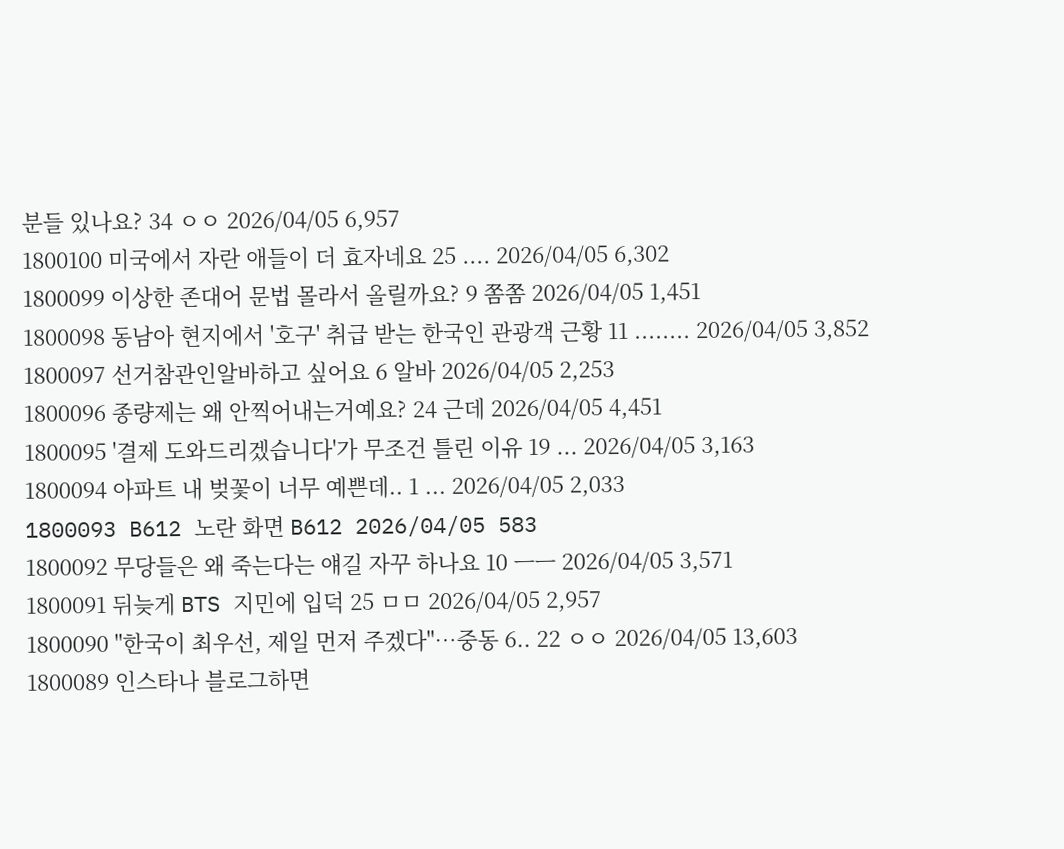분들 있나요? 34 ㅇㅇ 2026/04/05 6,957
1800100 미국에서 자란 애들이 더 효자네요 25 .... 2026/04/05 6,302
1800099 이상한 존대어 문법 몰라서 올릴까요? 9 쫌쫌 2026/04/05 1,451
1800098 동남아 현지에서 '호구' 취급 받는 한국인 관광객 근황 11 ........ 2026/04/05 3,852
1800097 선거참관인알바하고 싶어요 6 알바 2026/04/05 2,253
1800096 종량제는 왜 안찍어내는거예요? 24 근데 2026/04/05 4,451
1800095 '결제 도와드리겠습니다'가 무조건 틀린 이유 19 ... 2026/04/05 3,163
1800094 아파트 내 벚꽃이 너무 예쁜데.. 1 ... 2026/04/05 2,033
1800093 B612 노란 화면 B612 2026/04/05 583
1800092 무당들은 왜 죽는다는 얘길 자꾸 하나요 10 ㅡㅡ 2026/04/05 3,571
1800091 뒤늦게 BTS 지민에 입덕 25 ㅁㅁ 2026/04/05 2,957
1800090 "한국이 최우선, 제일 먼저 주겠다"…중동 6.. 22 ㅇㅇ 2026/04/05 13,603
1800089 인스타나 블로그하면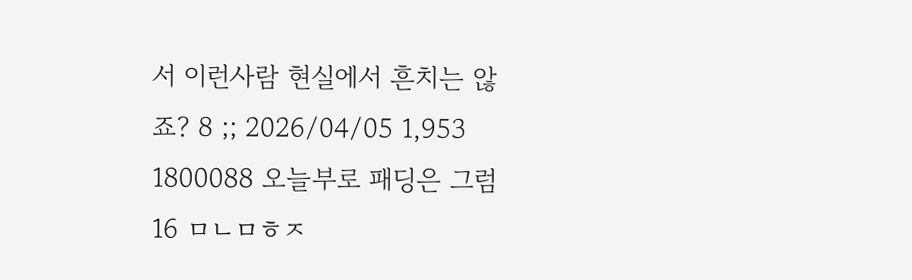서 이런사람 현실에서 흔치는 않죠? 8 ;; 2026/04/05 1,953
1800088 오늘부로 패딩은 그럼 16 ㅁㄴㅁㅎㅈ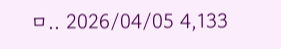ㅁ.. 2026/04/05 4,133